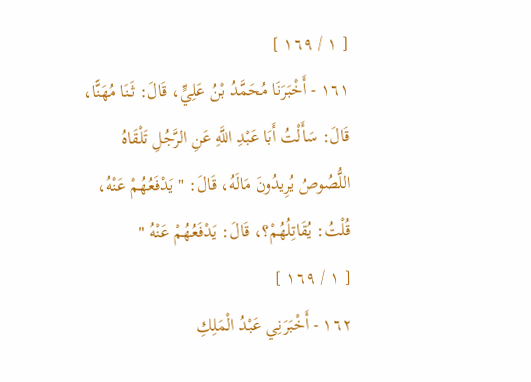[ ١ / ١٦٩ ]
١٦١ - أَخْبَرَنَا مُحَمَّدُ بْنُ عَلِيٍّ، قَالَ: ثَنَا مُهَنًّا، قَالَ: سَأَلْتُ أَبَا عَبْدِ اللَّهِ عَنِ الرَّجُلِ تَلْقَاهُ اللُّصُوصُ يُرِيدُونَ مَالَهُ، قَالَ: " يَدْفَعُهُمْ عَنْهُ، قُلْتُ: يُقَاتِلُهُمْ؟، قَالَ: يَدْفَعُهُمْ عَنْهُ "
[ ١ / ١٦٩ ]
١٦٢ - أَخْبَرَنِي عَبْدُ الْمَلِكِ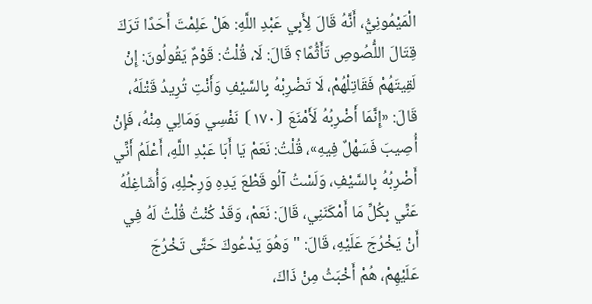الْمَيْمُونِيُّ، أَنَّهُ قَالَ لِأَبِي عَبْدِ اللَّهِ: هَلْ عَلِمْتَ أَحَدًا تَرَكَ قِتَالَ اللُّصُوصِ تَأَثُّمًا؟ قَالَ: لَا، قُلْتُ: قَوْمٌ يَقُولُونَ: إِنْ لَقِيتَهُمْ فَقَاتِلْهُمْ، لَا تَضْرِبْهُ بِالسَّيْفِ وَأَنْتِ تُرِيدُ قَتْلَهُ، قَالَ: «إِنَّمَا أَضْرِبُهُ لَأَمْنَعَ ⦗١٧٠⦘ نَفْسِي وَمَالِي مِنْهُ، فَإِنْ أُصِيبَ فَسَهْلٌ فِيهِ»، قُلْتُ: نَعَمْ يَا أَبَا عَبْدِ اللَّهِ، أَعْلَمُ أَنِّي أَضْرِبُهُ بِالسَّيْفِ، وَلَسْتُ آلُو قَطْعَ يَدِهِ وَرِجْلِهِ، وَأُشَاغِلُهُ عَنِّي بِكُلِّ مَا أَمْكَنَنِي، قَالَ: نَعَمْ، وَقَدْ كُنْتُ قُلْتُ لَهُ فِي أَنْ يَخْرُجَ عَلَيْهِ، قَالَ: " وَهُوَ يَدْعُوكَ حَتَّى تَخْرُجَ عَلَيْهِمْ، هُمْ أَخْبَثُ مِنْ ذَاكَ،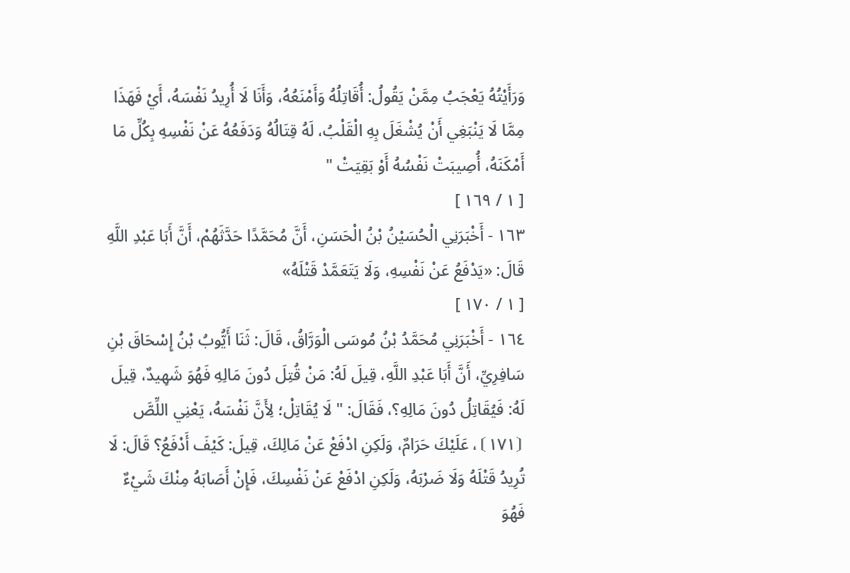وَرَأَيْتُهُ يَعْجَبُ مِمَّنْ يَقُولُ: أُقَاتِلُهُ وَأَمْنَعُهُ، وَأَنَا لَا أُرِيدُ نَفْسَهُ، أَيْ فَهَذَا مِمَّا لَا يَنْبَغِي أَنْ يُشْغَلَ بِهِ الْقَلْبُ، لَهُ قِتَالُهُ وَدَفَعُهُ عَنْ نَفْسِهِ بِكُلِّ مَا أَمْكَنَهُ، أُصِيبَتْ نَفْسُهُ أَوْ بَقِيَتْ "
[ ١ / ١٦٩ ]
١٦٣ - أَخْبَرَنِي الْحُسَيْنُ بْنُ الْحَسَنِ، أَنَّ مُحَمَّدًا حَدَّثَهُمْ، أَنَّ أَبَا عَبْدِ اللَّهِ قَالَ: «يَدْفَعُ عَنْ نَفْسِهِ، وَلَا يَتَعَمَّدْ قَتْلَهُ»
[ ١ / ١٧٠ ]
١٦٤ - أَخْبَرَنِي مُحَمَّدُ بْنُ مُوسَى الْوَرَّاقُ، قَالَ: ثَنَا أَيُّوبُ بْنُ إِسْحَاقَ بْنِ سَافِرِيِّ، أَنَّ أَبَا عَبْدِ اللَّهِ، قِيلَ لَهُ: مَنْ قُتِلَ دُونَ مَالِهِ فَهُوَ شَهِيدٌ، قِيلَ لَهُ: فَيُقَاتِلُ دُونَ مَالِهِ؟، فَقَالَ: " لَا يُقَاتِلْ؛ لِأَنَّ نَفْسَهُ، يَعْنِي اللِّصَّ ⦗١٧١⦘، عَلَيْكَ حَرَامٌ، وَلَكِنِ ادْفَعْ عَنْ مَالِكَ، قِيلَ: كَيْفَ أَدْفَعُ؟ قَالَ: لَا تُرِيدُ قَتْلَهُ وَلَا ضَرْبَهُ، وَلَكِنِ ادْفَعْ عَنْ نَفْسِكَ، فَإِنْ أَصَابَهُ مِنْكَ شَيْءٌ فَهُوَ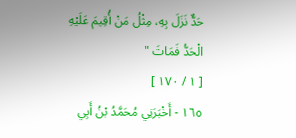حَدٌّ نَزَلَ بِهِ، مِثْلُ مَنْ أُقِيمَ عَلَيْهِ الْحَدُّ فَمَاتَ "
[ ١ / ١٧٠ ]
١٦٥ - أَخْبَرَنِي مُحَمَّدُ بْنُ أَبِي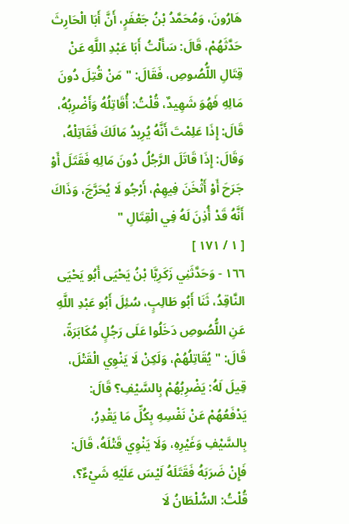هَارُونَ، وَمُحَمَّدُ بْنُ جَعْفَرٍ، أَنَّ أَبَا الْحَارِثَ حَدَّثَهُمْ، قَالَ: سَأَلْتُ أَبَا عَبْدِ اللَّهِ عَنْ قِتَالِ اللُّصُوصِ، فَقَالَ: " مَنْ قُتِلَ دُونَ مَالِهِ فَهُوَ شَهِيدٌ، قُلْتُ: أُقَاتِلُهُ وَأَضْرِبُهُ، قَالَ: إِذَا عَلِمْتَ أَنَّهُ يُرِيدُ مَالَكَ فَقَاتِلْهُ، وَقَالَ: إِذَا قَاتَلَ الرَّجُلُ دُونَ مَالِهِ فَقَتَلَ أَوْ جَرَحَ أَوْ أَثْخَنَ فِيهِمْ، أَرْجُو لَا يُحَرَّجَ، وَذَاكَ أَنَّهُ قَدْ أُذِنَ لَهُ فِي الْقِتَالِ "
[ ١ / ١٧١ ]
١٦٦ - وَحَدَّثَنِي زَكَرِيَّا بْنُ يَحْيَى أَبُو يَحْيَى النَّاقِدُ، ثَنَا أَبُو طَالِبٍ، سُئِلَ أَبُو عَبْدِ اللَّهِ عَنِ اللُّصُوصِ دَخَلُوا عَلَى رَجُلٍ مُكَابَرَةً، قَالَ: " يُقَاتِلُهُمْ، وَلَكِنْ لَا يَنْوِي الْقَتْلَ، قِيلَ لَهُ: يَضْرِبُهُمْ بِالسَّيْفِ؟ قَالَ: يَدْفَعُهُمْ عَنْ نَفْسِهِ بِكُلِّ مَا يَقْدِرُ، بِالسَّيْفِ وَغَيْرِهِ، وَلَا يَنْوِي قَتْلَهُ، قَالَ: فَإِنْ ضَرَبَهُ فَقَتَلَهُ لَيْسَ عَلَيْهِ شَيْءٌ؟، قُلْتُ: السُّلْطَانُ لَا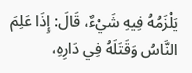يَلْزَمُهُ فِيهِ شَيْءٌ، قَالَ: إِذَا عَلِمَ النَّاسُ وَقَتَلَهُ فِي دَارِهِ،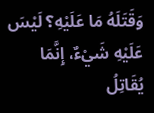وَقَتَلَهُ مَا عَلَيْهِ؟ لَيْسَ عَلَيْهِ شَيْءٌ، إِنَّمَا يُقَاتِلُ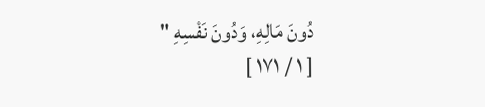دُونَ مَالِهِ، وَدُونَ نَفْسِهِ "
[ ١ / ١٧١ ]